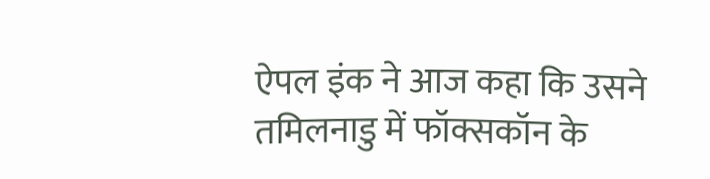ऐपल इंक ने आज कहा कि उसने तमिलनाडु में फॉक्सकॉन के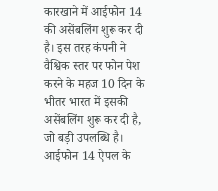कारखाने में आईफोन 14 की असेंबलिंग शुरू कर दी है। इस तरह कंपनी ने वैश्विक स्तर पर फोन पेश करने के महज 10 दिन के भीतर भारत में इसकी असेंबलिंग शुरू कर दी है, जो बड़ी उपलब्धि है। आईफोन 14 ऐपल के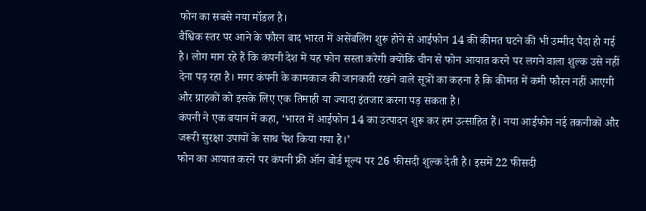फोन का सबसे नया मॉडल है।
वैश्विक स्तर पर आने के फौरन बाद भारत में असेंबलिंग शुरू होने से आईफोन 14 की कीमत घटने की भी उम्मीद पैदा हो गई है। लोग मान रहे हैं कि कंपनी देश में यह फोन सस्ता करेगी क्योंकि चीन से फोन आयात करने पर लगने वाला शुल्क उसे नहीं देना पड़ रहा है। मगर कंपनी के कामकाज की जानकारी रखने वाले सूत्रों का कहना है कि कीमत में कमी फौरन नहीं आएगी और ग्राहकों को इसके लिए एक तिमाही या ज्यादा इंतजार करना पड़ सकता है।
कंपनी ने एक बयान में कहा, ‘भारत में आईफोन 14 का उत्पादन शुरू कर हम उत्साहित हैं। नया आईफोन नई तकनीकों और जरूरी सुरक्षा उपायों के साथ पेश किया गया है।’
फोन का आयात करने पर कंपनी फ्री ऑन बोर्ड मूल्य पर 26 फीसदी शुल्क देती है। इसमें 22 फीसदी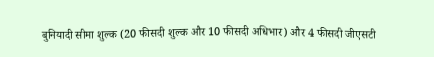बुनियादी सीमा शुल्क (20 फीसदी शुल्क और 10 फीसदी अधिभार) और 4 फीसदी जीएसटी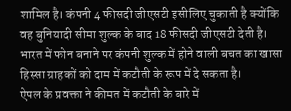शामिल है। कंपनी 4 फीसदी जीएसटी इसीलिए चुकाती है क्योंकि वह बुनियादी सीमा शुल्क के बाद 18 फीसदी जीएसटी देती है। भारत में फोन बनाने पर कंपनी शुल्क में होने वाली बचत का खासा हिस्सा ग्राहकों को दाम में कटौती के रूप में दे सकता है।
ऐपल के प्रवक्ता ने कीमत में कटौती के बारे में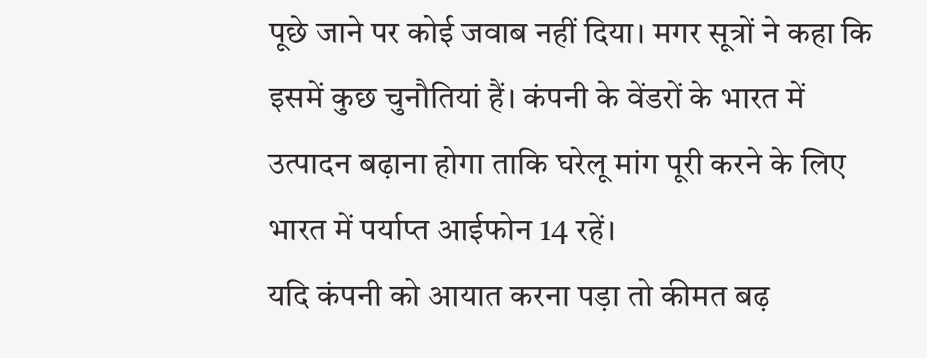पूछे जाने पर कोई जवाब नहीं दिया। मगर सूत्रों ने कहा कि इसमें कुछ चुनौतियां हैं। कंपनी के वेंडरों के भारत में उत्पादन बढ़ाना होगा ताकि घरेलू मांग पूरी करने के लिए भारत में पर्याप्त आईफोन 14 रहें।
यदि कंपनी को आयात करना पड़ा तो कीमत बढ़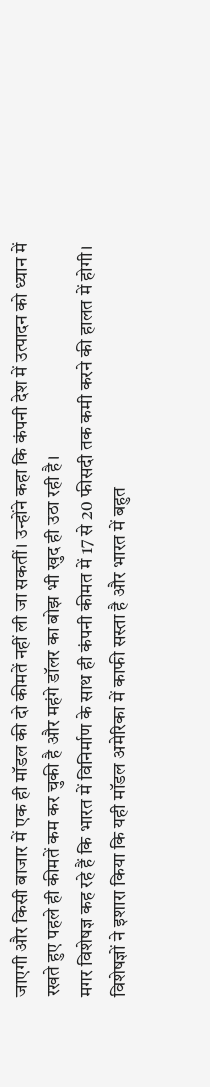जाएगी और किसी बाजार में एक ही मॉडल की दो कीमतें नहीं ली जा सकतीं। उन्होंने कहा कि कंपनी देश में उत्पादन को ध्यान में रखते हुए पहले ही कीमतें कम कर चुकी है और महंगे डॉलर का बोझ भी खुद ही उठा रही है।
मगर विशेषज्ञ कह रहे हैं कि भारत में विनिर्माण के साथ ही कंपनी कीमत में 17 से 20 फीसदी तक कमी करने की हालत में होगी।
विशेषज्ञों ने इशारा किया कि यही मॉडल अमेरिका में काफी सस्ता है और भारत में बहुत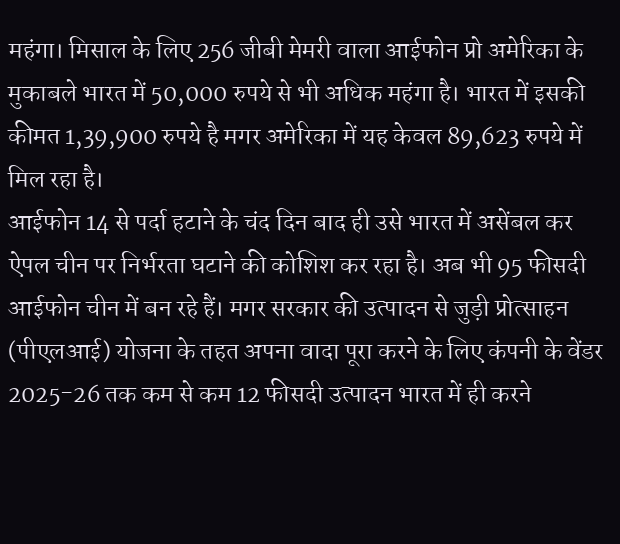महंगा। मिसाल के लिए 256 जीबी मेमरी वाला आईफोन प्रो अमेरिका के मुकाबले भारत में 50,000 रुपये से भी अधिक महंगा है। भारत में इसकी कीमत 1,39,900 रुपये है मगर अमेरिका में यह केवल 89,623 रुपये में मिल रहा है।
आईफोन 14 से पर्दा हटाने के चंद दिन बाद ही उसे भारत में असेंबल कर ऐपल चीन पर निर्भरता घटाने की कोशिश कर रहा है। अब भी 95 फीसदी आईफोन चीन में बन रहे हैं। मगर सरकार की उत्पादन से जुड़ी प्रोत्साहन (पीएलआई) योजना के तहत अपना वादा पूरा करने के लिए कंपनी के वेंडर 2025-26 तक कम से कम 12 फीसदी उत्पादन भारत में ही करने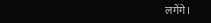लगेंगे।